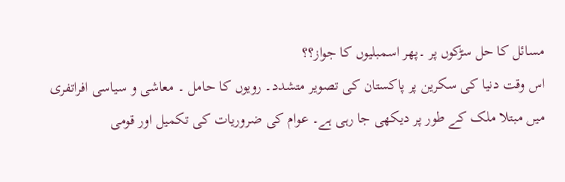مسائل کا حل سڑکوں پر ۔پھر اسمبلیوں کا جواز؟؟
اس وقت دنیا کی سکرین پر پاکستان کی تصویر متشدد۔ رویوں کا حامل ۔ معاشی و سیاسی افراتفری میں مبتلا ملک کے طور پر دیکھی جا رہی ہے۔ عوام کی ضروریات کی تکمیل اور قومی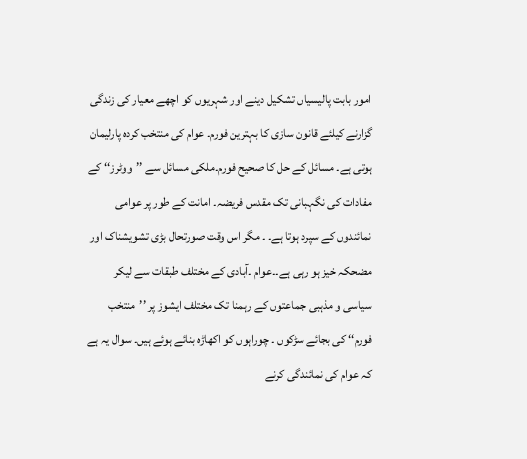امور بابت پالیسیاں تشکیل دینے اور شہریوں کو اچھے معیار کی زندگی گزارنے کیلئے قانون سازی کا بہترین فورم۔ عوام کی منتخب کردہ پارلیمان ہوتی ہے۔ مسائل کے حل کا صحیح فورم۔ملکی مسائل سے ’’ووٹرز‘‘ کے مفادات کی نگہبانی تک مقدس فریضہ۔ امانت کے طور پر عوامی نمائندوں کے سپرد ہوتا ہے۔ ۔ مگر اس وقت صورتحال بڑی تشویشناک اور مضحکہ خیز ہو رہی ہے۔۔عوام ۔آبادی کے مختلف طبقات سے لیکر سیاسی و مذہبی جماعتوں کے رہمنا تک مختلف ایشوز پر ’’منتخب فورم‘‘ کی بجائے سڑکوں ۔ چوراہوں کو اکھاڑہ بنائے ہوئے ہیں۔ سوال یہ ہے کہ عوام کی نمائندگی کرنے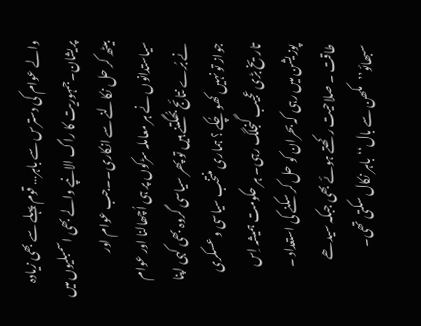والے عوام کی دسترس سے باہر… قوم پہلے سے بھی زیادہ پریشان۔جمہوریت کا راگ الانپے والے بھی اسمبلیوں میں بیٹھ کر حل نکالنے سے انکاری۔۔جب عوام اور سیاستدانوں نے ہر معاملہ سڑکوں پر ہی اُچھالنا اور عوام نے بُرے نتائج بُھگتنے ہیں تو پھر سیاسی گروہ بھی کہی اپنا جواز تو نہیں کھو چُکے ؟ ہماری منتخب سیاسی و عسکری تاریخ بڑی عجیب گنجلگ رہی۔ ہر حکومت ہمیشہ اِس پوزیشن میں رہی کہ بحران کو حل کر سکنے کی استعداد ۔ طاقت ۔ صلاحیت رکھتے ہوئے بھی جبکہ سیدھے سبھائو’’مکھن سے بال‘‘باہر نکال سکتی تھی۔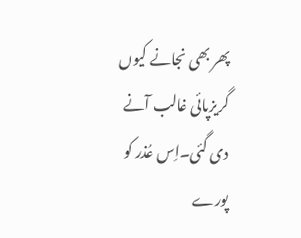پھر بھی نجانے کیوں گریزپائی غالب آنے دی گئی۔اِس عُذر کو پورے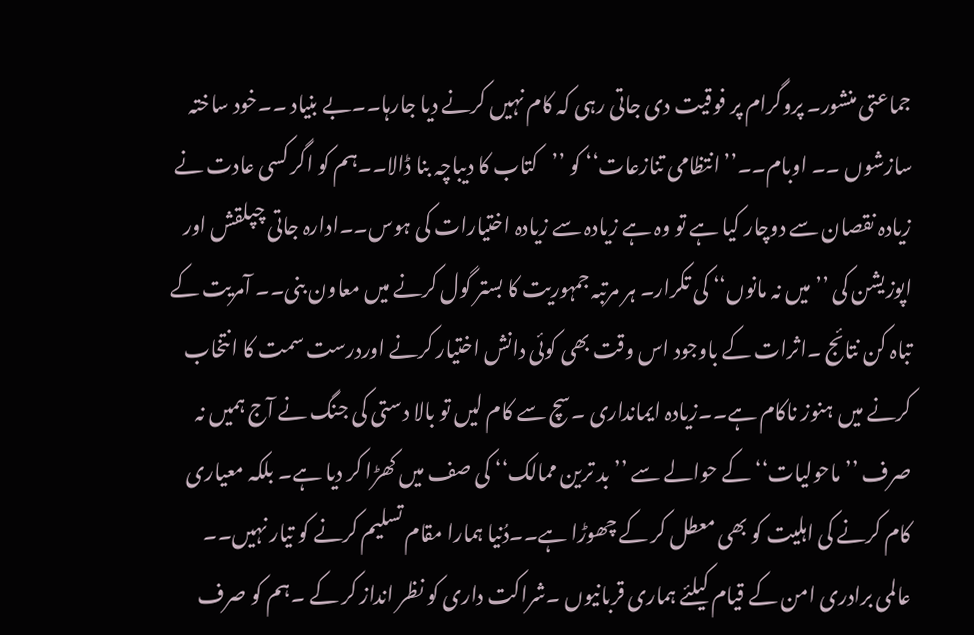جماعتی منشور۔ پروگرام پر فوقیت دی جاتی رہی کہ کام نہیں کرنے دیا جارہا۔۔بے بنیاد ۔۔خود ساختہ سازشوں ۔۔ اوبام۔۔’’انتظامی تنازعات‘‘ کو ’’کتاب کا دیباچہ بنا ڈالا۔۔ہم کو اگر کسی عادت نے زیادہ نقصان سے دوچار کیا ہے تو وہ ہے زیادہ سے زیادہ اختیارات کی ہوس۔۔ادارہ جاتی چپلقش اور اپوزیشن کی ’’میں نہ مانوں‘‘ کی تکرار۔ ہر مرتبہ جمہوریت کا بستر گول کرنے میں معاون بنی۔۔ آمریت کے تباہ کن نتائج ۔اثرات کے باوجود اس وقت بھی کوئی دانش اختیار کرنے اوردرست سمت کا انتخاب کرنے میں ہنوز ناکام ہے۔۔زیادہ ایمانداری ۔سچ سے کام لیں تو بالا دستی کی جنگ نے آج ہمیں نہ صرف ’’ماحولیات‘‘ کے حوالے سے ’’بد ترین ممالک‘‘ کی صف میں کھڑا کر دیا ہے۔ بلکہ معیاری کام کرنے کی اہلیت کو بھی معطل کر کے چھوڑا ہے۔۔دُنیا ہمارا مقام تسلیم کرنے کو تیار نہیں۔۔ عالمی برادری امن کے قیام کیلئے ہماری قربانیوں ۔شراکت داری کو نظر انداز کر کے ۔ہم کو صرف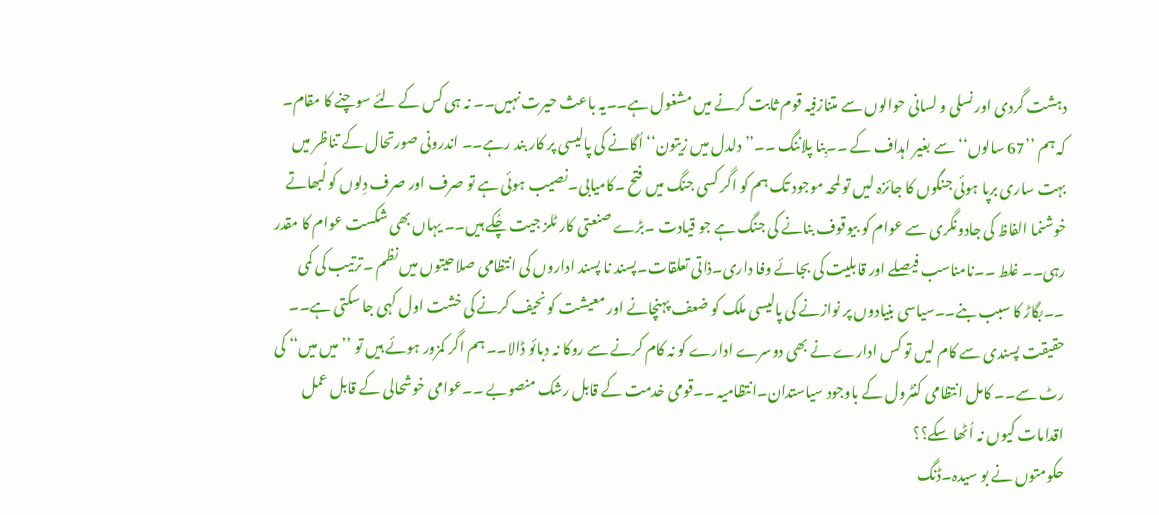دہشت گردی اور نسلی و لسانی حوالوں سے متنازفیہ قوم ثابت کرنے میں مشغول ہے۔۔یہ باعث حیرت نہیں۔۔ نہ ہی کس کے لئے سوچنے کا مقام۔ کہ ہم ’’67 سالوں‘‘ سے بغیر اہداف کے ۔۔بِنا پلاننگ ۔۔’’دلدل میں زیتون‘‘ اُگانے کی پالیسی پر کار بند رہے۔۔ اندرونی صورتحال کے تناظر میں بہت ساری برپا ہوئی جنگوں کا جائزہ لیں تو لمحہ موجود تک ہم کو اگر کسی جنگ میں فتح ۔کامیابی۔نصیب ہوئی ہے تو صرف اور صرف دِلوں کو لُبھاتے خوشنما الفاظ کی جادونگری سے عوام کو بیوقوف بنانے کی جنگ ہے جو قیادت ۔بڑے صنعتی کار ٹلز جیت چُکے ہیں۔۔ یہاں بھی شکست عوام کا مقدر رہی۔۔ غلط ۔۔نامناسب فیصلے اور قابلیت کی بجائے وفا داری۔ذاتی تعلقات۔پسند نا پسند اداروں کی انتظامی صلاحیتوں میں نظم ۔ترتیب کی کمی ۔۔بگاڑ کا سبب بنے۔۔سیاسی بنیادوں پر نوازنے کی پالیسی ملک کو ضعف پہنچانے اور معیشت کو نحیف کرنے کی خشت اول کہی جا سکتی ہے۔۔ حقیقت پسندی سے کام لیں تو کس ادارے نے بھی دوسرے ادارے کو نہ کام کرنے سے روکا نہ دبائو ڈالا۔۔ ہم اگر کمزور ہوئے ہیں تو ’’میں میں‘‘ کی رٹ سے۔۔ کامل انتظامی کنٹرول کے باوجود سیاستدان۔انتظامیہ ۔۔قومی خدمت کے قابل رشک منصوبے ۔۔عوامی خوشحالی کے قابل عمل اقدامات کیوں نہ اُٹھا سکے؟؟
حکومتوں نے بو سیدہ۔ڈنگ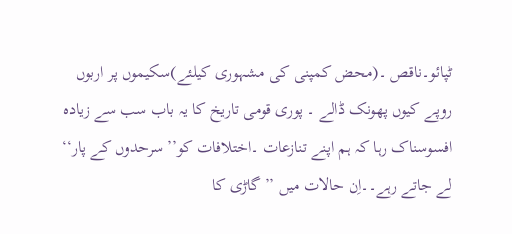ٹپائو۔ناقص ۔(محض کمپنی کی مشہوری کیلئے)سکیموں پر اربوں روپے کیوں پھونک ڈالے ۔ پوری قومی تاریخ کا یہ باب سب سے زیادہ افسوسناک رہا کہ ہم اپنے تنازعات ۔اختلافات کو’’سرحدوں کے پار‘‘ لے جاتے رہے۔۔اِن حالات میں ’’گاڑی کا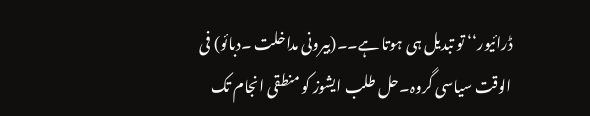ڈرائیور‘‘ تو تبدیل ہی ہوتا ہے۔۔(بیرونی مداخلت ۔دبائو) فی الوقت سیاسی گروہ۔حل طلب ایشوز کو منطقی انجام تک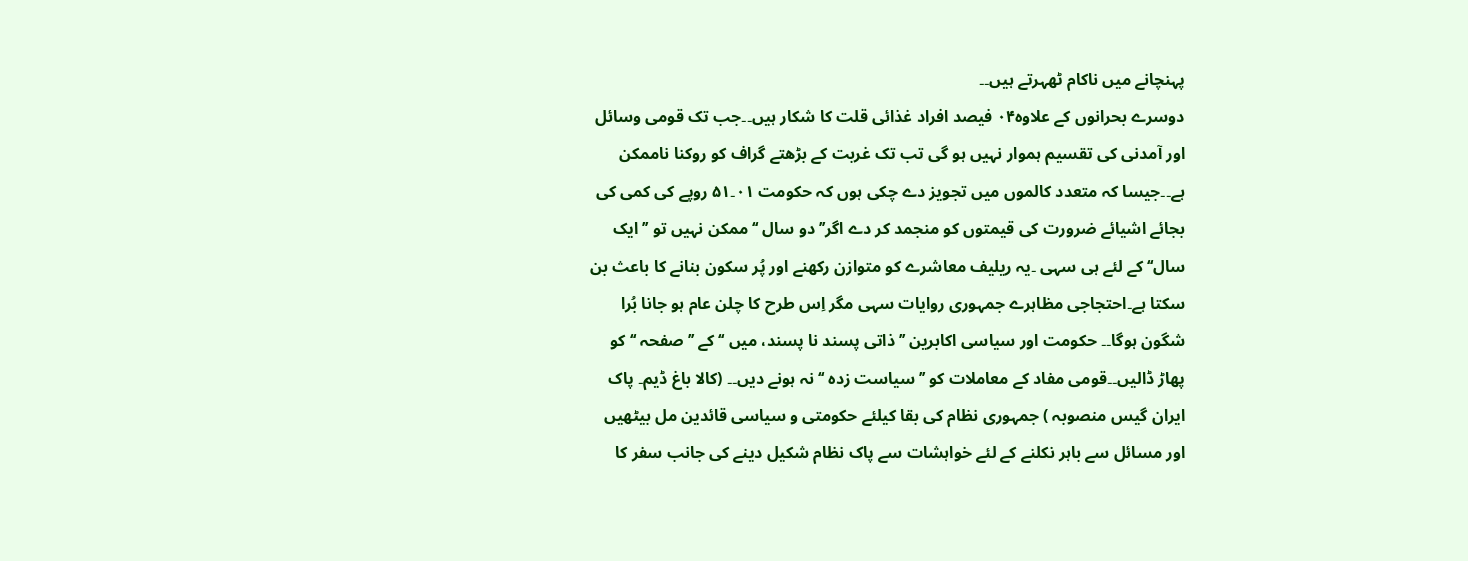پہنچانے میں ناکام ٹھہرتے ہیں۔۔
دوسرے بحرانوں کے علاوہ۰۴ فیصد افراد غذائی قلت کا شکار ہیں۔۔جب تک قومی وسائل اور آمدنی کی تقسیم ہموار نہیں ہو گی تب تک غربت کے بڑھتے گراف کو روکنا ناممکن ہے۔۔جیسا کہ متعدد کالموں میں تجویز دے چکی ہوں کہ حکومت ۰۱۔۵۱ روپے کی کمی کی بجائے اشیائے ضرورت کی قیمتوں کو منجمد کر دے اگر’’دو سال ‘‘ ممکن نہیں تو ’’ایک سال‘‘ کے لئے ہی سہی ۔یہ ریلیف معاشرے کو متوازن رکھنے اور پُر سکون بنانے کا باعث بن سکتا ہے۔احتجاجی مظاہرے جمہوری روایات سہی مگر اِس طرح کا چلن عام ہو جانا بُرا شگون ہوگا۔۔ حکومت اور سیاسی اکابرین ’’ذاتی پسند نا پسند، میں ‘‘ کے ’’صفحہ ‘‘ کو پھاڑ ڈالیں۔۔قومی مفاد کے معاملات کو ’’سیاست زدہ ‘‘ نہ ہونے دیں۔۔ (کالا باغ ڈیم۔ پاک ایران گیس منصوبہ ) جمہوری نظام کی بقا کیلئے حکومتی و سیاسی قائدین مل بیٹھیں اور مسائل سے باہر نکلنے کے لئے خواہشات سے پاک نظام شکیل دینے کی جانب سفر کا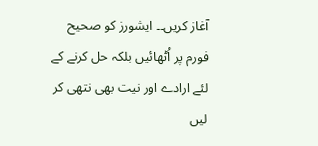آغاز کریں۔۔ ایشورز کو صحیح فورم پر اُٹھائیں بلکہ حل کرنے کے لئے ارادے اور نیت بھی نتھی کر لیں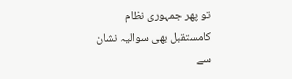تو پھر جمہوری نظام کامستقبل بھی سوالیہ نشان سے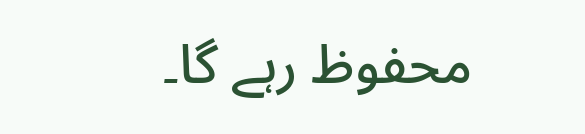محفوظ رہے گا۔